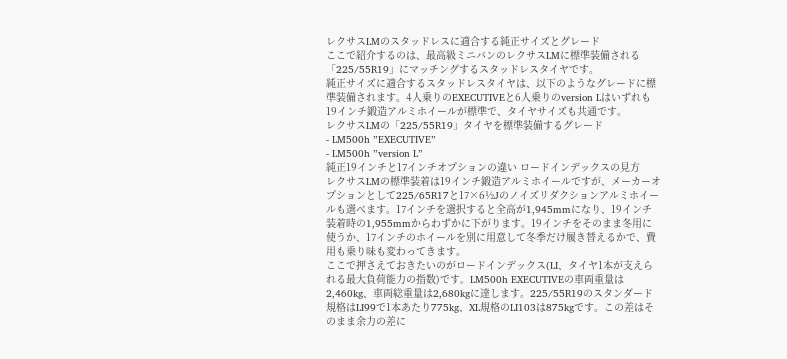レクサスLMのスタッドレスに適合する純正サイズとグレード
ここで紹介するのは、最高級ミニバンのレクサスLMに標準装備される「225/55R19」にマッチングするスタッドレスタイヤです。
純正サイズに適合するスタッドレスタイヤは、以下のようなグレードに標準装備されます。4人乗りのEXECUTIVEと6人乗りのversion Lはいずれも19インチ鍛造アルミホイールが標準で、タイヤサイズも共通です。
レクサスLMの「225/55R19」タイヤを標準装備するグレード
- LM500h ”EXECUTIVE”
- LM500h ”version L”
純正19インチと17インチオプションの違い ロードインデックスの見方
レクサスLMの標準装着は19インチ鍛造アルミホイールですが、メーカーオプションとして225/65R17と17×6½Jのノイズリダクションアルミホイールも選べます。17インチを選択すると全高が1,945mmになり、19インチ装着時の1,955mmからわずかに下がります。19インチをそのまま冬用に使うか、17インチのホイールを別に用意して冬季だけ履き替えるかで、費用も乗り味も変わってきます。
ここで押さえておきたいのがロードインデックス(LI、タイヤ1本が支えられる最大負荷能力の指数)です。LM500h EXECUTIVEの車両重量は2,460kg、車両総重量は2,680kgに達します。225/55R19のスタンダード規格はLI99で1本あたり775kg、XL規格のLI103は875kgです。この差はそのまま余力の差に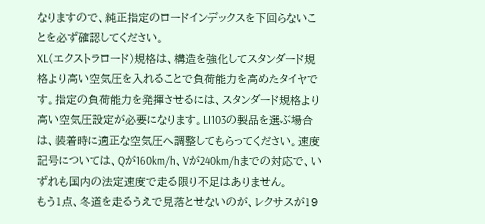なりますので、純正指定のロードインデックスを下回らないことを必ず確認してください。
XL(エクストラロード)規格は、構造を強化してスタンダード規格より高い空気圧を入れることで負荷能力を高めたタイヤです。指定の負荷能力を発揮させるには、スタンダード規格より高い空気圧設定が必要になります。LI103の製品を選ぶ場合は、装着時に適正な空気圧へ調整してもらってください。速度記号については、Qが160km/h、Vが240km/hまでの対応で、いずれも国内の法定速度で走る限り不足はありません。
もう1点、冬道を走るうえで見落とせないのが、レクサスが19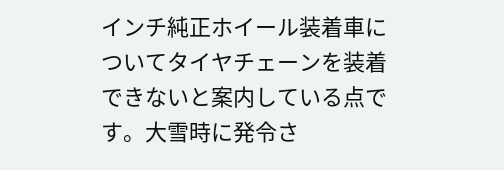インチ純正ホイール装着車についてタイヤチェーンを装着できないと案内している点です。大雪時に発令さ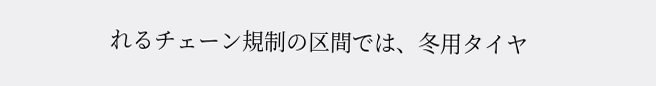れるチェーン規制の区間では、冬用タイヤ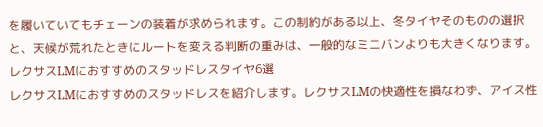を履いていてもチェーンの装着が求められます。この制約がある以上、冬タイヤそのものの選択と、天候が荒れたときにルートを変える判断の重みは、一般的なミニバンよりも大きくなります。
レクサスLMにおすすめのスタッドレスタイヤ6選
レクサスLMにおすすめのスタッドレスを紹介します。レクサスLMの快適性を損なわず、アイス性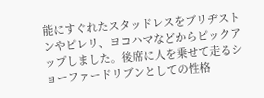能にすぐれたスタッドレスをブリヂストンやピレリ、ヨコハマなどからピックアップしました。後席に人を乗せて走るショーファードリブンとしての性格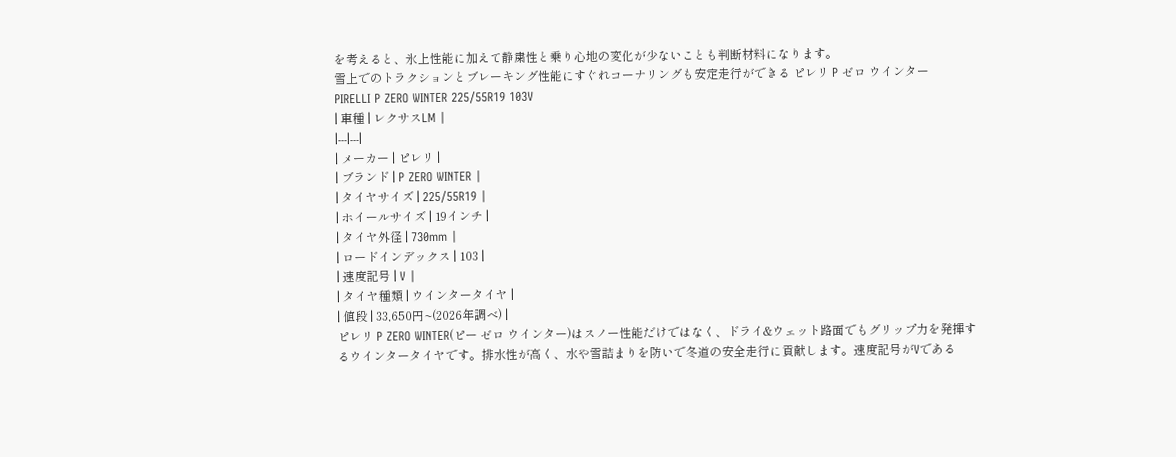を考えると、氷上性能に加えて静粛性と乗り心地の変化が少ないことも判断材料になります。
雪上でのトラクションとブレーキング性能にすぐれコーナリングも安定走行ができる ピレリ P ゼロ ウインター
PIRELLI P ZERO WINTER 225/55R19 103V
| 車種 | レクサスLM |
|---|---|
| メーカー | ピレリ |
| ブランド | P ZERO WINTER |
| タイヤサイズ | 225/55R19 |
| ホイールサイズ | 19インチ |
| タイヤ外径 | 730mm |
| ロードインデックス | 103 |
| 速度記号 | V |
| タイヤ種類 | ウインタータイヤ |
| 値段 | 33,650円~(2026年調べ) |
ピレリ P ZERO WINTER(ピー ゼロ ウインター)はスノー性能だけではなく、ドライ&ウェット路面でもグリップ力を発揮するウインタータイヤです。排水性が高く、水や雪詰まりを防いで冬道の安全走行に貢献します。速度記号がVである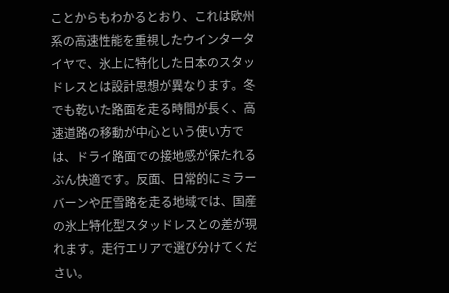ことからもわかるとおり、これは欧州系の高速性能を重視したウインタータイヤで、氷上に特化した日本のスタッドレスとは設計思想が異なります。冬でも乾いた路面を走る時間が長く、高速道路の移動が中心という使い方では、ドライ路面での接地感が保たれるぶん快適です。反面、日常的にミラーバーンや圧雪路を走る地域では、国産の氷上特化型スタッドレスとの差が現れます。走行エリアで選び分けてください。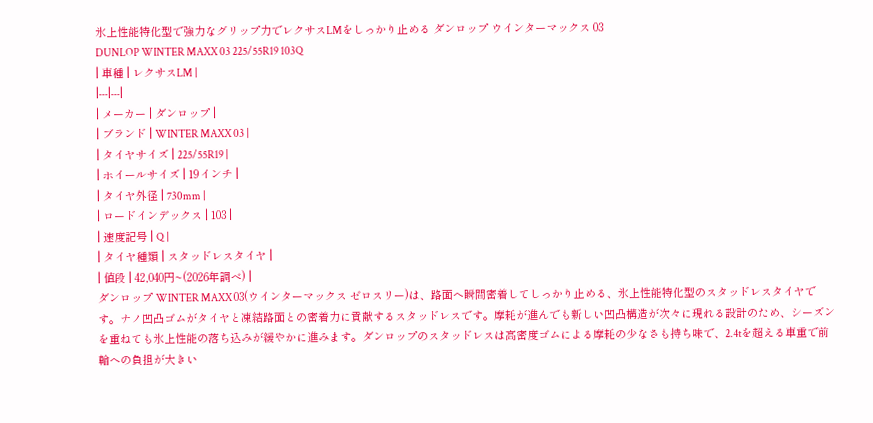氷上性能特化型で強力なグリップ力でレクサスLMをしっかり止める ダンロップ ウインターマックス 03
DUNLOP WINTER MAXX 03 225/55R19 103Q
| 車種 | レクサスLM |
|---|---|
| メーカー | ダンロップ |
| ブランド | WINTER MAXX 03 |
| タイヤサイズ | 225/55R19 |
| ホイールサイズ | 19インチ |
| タイヤ外径 | 730mm |
| ロードインデックス | 103 |
| 速度記号 | Q |
| タイヤ種類 | スタッドレスタイヤ |
| 値段 | 42,040円~(2026年調べ) |
ダンロップ WINTER MAXX 03(ウインターマックス ゼロスリー)は、路面へ瞬間密着してしっかり止める、氷上性能特化型のスタッドレスタイヤです。ナノ凹凸ゴムがタイヤと凍結路面との密着力に貢献するスタッドレスです。摩耗が進んでも新しい凹凸構造が次々に現れる設計のため、シーズンを重ねても氷上性能の落ち込みが緩やかに進みます。ダンロップのスタッドレスは高密度ゴムによる摩耗の少なさも持ち味で、2.4tを超える車重で前輪への負担が大きい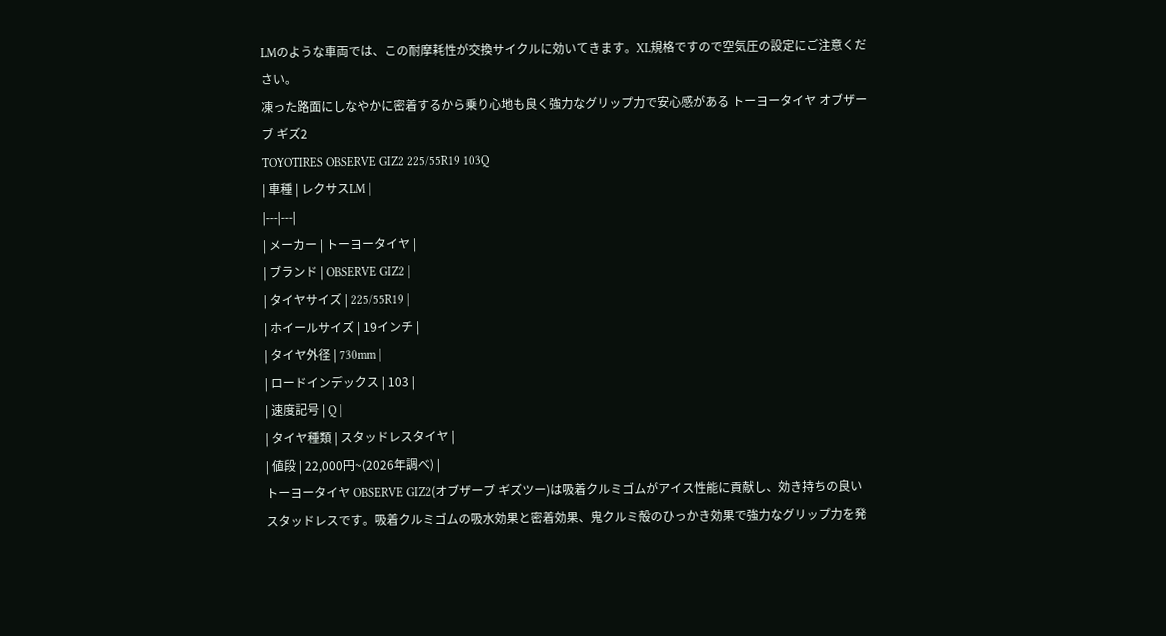LMのような車両では、この耐摩耗性が交換サイクルに効いてきます。XL規格ですので空気圧の設定にご注意ください。
凍った路面にしなやかに密着するから乗り心地も良く強力なグリップ力で安心感がある トーヨータイヤ オブザーブ ギズ2
TOYOTIRES OBSERVE GIZ2 225/55R19 103Q
| 車種 | レクサスLM |
|---|---|
| メーカー | トーヨータイヤ |
| ブランド | OBSERVE GIZ2 |
| タイヤサイズ | 225/55R19 |
| ホイールサイズ | 19インチ |
| タイヤ外径 | 730mm |
| ロードインデックス | 103 |
| 速度記号 | Q |
| タイヤ種類 | スタッドレスタイヤ |
| 値段 | 22,000円~(2026年調べ) |
トーヨータイヤ OBSERVE GIZ2(オブザーブ ギズツー)は吸着クルミゴムがアイス性能に貢献し、効き持ちの良いスタッドレスです。吸着クルミゴムの吸水効果と密着効果、鬼クルミ殻のひっかき効果で強力なグリップ力を発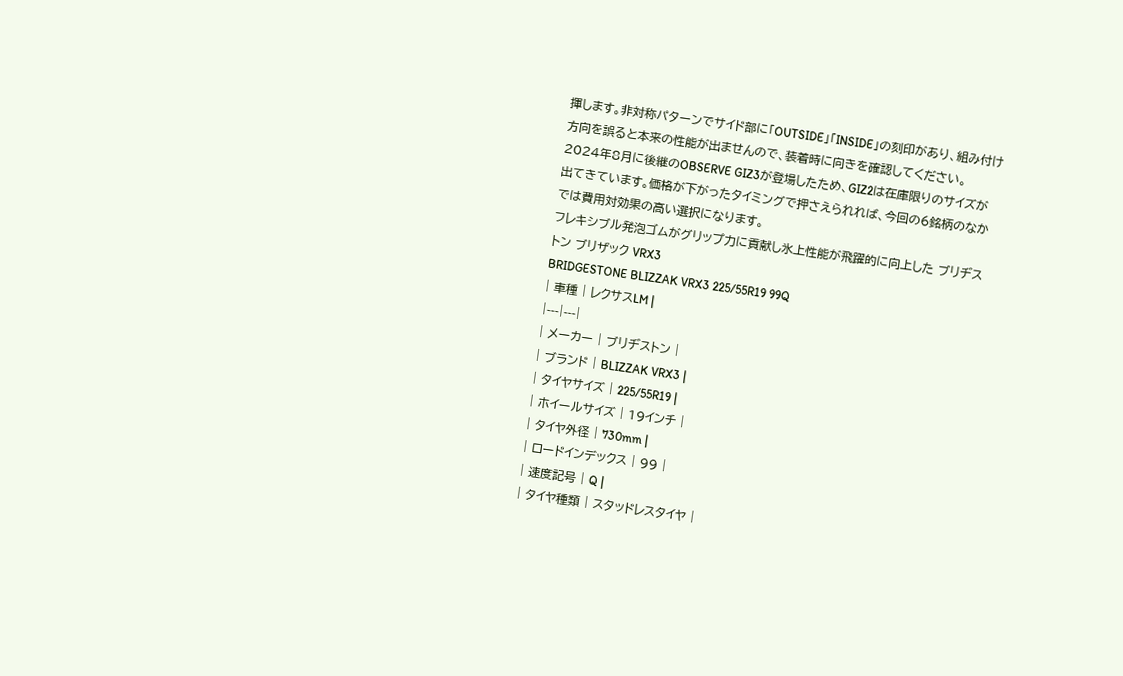揮します。非対称パターンでサイド部に「OUTSIDE」「INSIDE」の刻印があり、組み付け方向を誤ると本来の性能が出ませんので、装着時に向きを確認してください。2024年8月に後継のOBSERVE GIZ3が登場したため、GIZ2は在庫限りのサイズが出てきています。価格が下がったタイミングで押さえられれば、今回の6銘柄のなかでは費用対効果の高い選択になります。
フレキシブル発泡ゴムがグリップ力に貢献し氷上性能が飛躍的に向上した ブリヂストン ブリザック VRX3
BRIDGESTONE BLIZZAK VRX3 225/55R19 99Q
| 車種 | レクサスLM |
|---|---|
| メーカー | ブリヂストン |
| ブランド | BLIZZAK VRX3 |
| タイヤサイズ | 225/55R19 |
| ホイールサイズ | 19インチ |
| タイヤ外径 | 730mm |
| ロードインデックス | 99 |
| 速度記号 | Q |
| タイヤ種類 | スタッドレスタイヤ |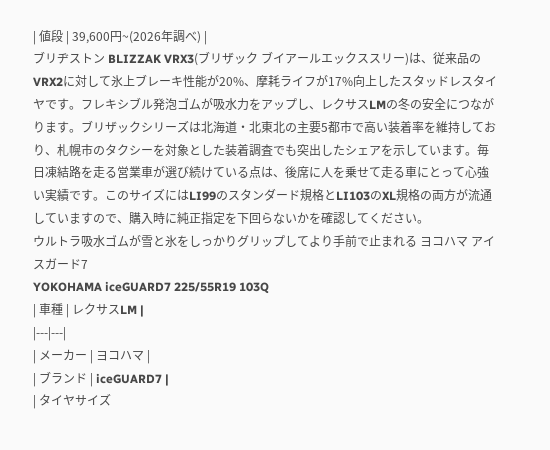| 値段 | 39,600円~(2026年調べ) |
ブリヂストン BLIZZAK VRX3(ブリザック ブイアールエックススリー)は、従来品のVRX2に対して氷上ブレーキ性能が20%、摩耗ライフが17%向上したスタッドレスタイヤです。フレキシブル発泡ゴムが吸水力をアップし、レクサスLMの冬の安全につながります。ブリザックシリーズは北海道・北東北の主要5都市で高い装着率を維持しており、札幌市のタクシーを対象とした装着調査でも突出したシェアを示しています。毎日凍結路を走る営業車が選び続けている点は、後席に人を乗せて走る車にとって心強い実績です。このサイズにはLI99のスタンダード規格とLI103のXL規格の両方が流通していますので、購入時に純正指定を下回らないかを確認してください。
ウルトラ吸水ゴムが雪と氷をしっかりグリップしてより手前で止まれる ヨコハマ アイスガード7
YOKOHAMA iceGUARD7 225/55R19 103Q
| 車種 | レクサスLM |
|---|---|
| メーカー | ヨコハマ |
| ブランド | iceGUARD7 |
| タイヤサイズ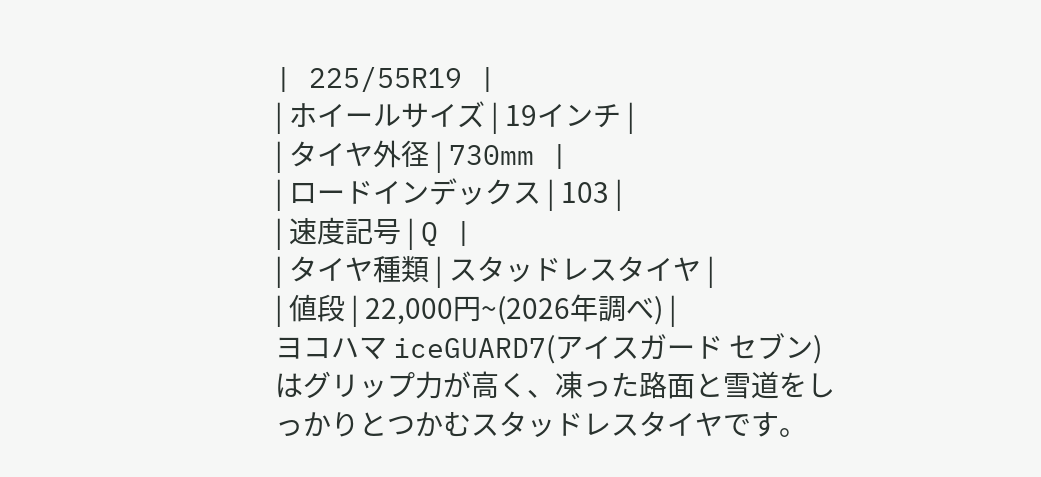| 225/55R19 |
| ホイールサイズ | 19インチ |
| タイヤ外径 | 730mm |
| ロードインデックス | 103 |
| 速度記号 | Q |
| タイヤ種類 | スタッドレスタイヤ |
| 値段 | 22,000円~(2026年調べ) |
ヨコハマ iceGUARD7(アイスガード セブン)はグリップ力が高く、凍った路面と雪道をしっかりとつかむスタッドレスタイヤです。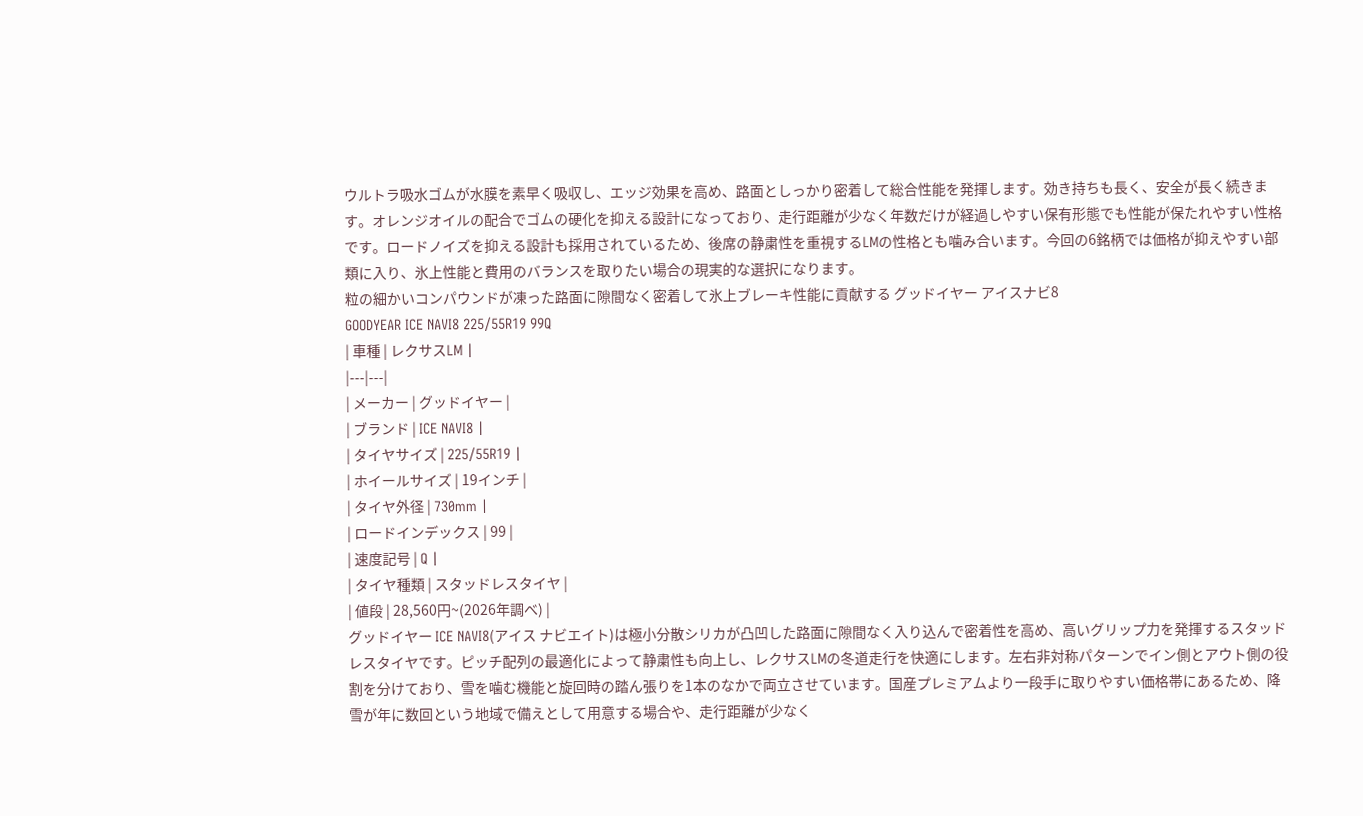ウルトラ吸水ゴムが水膜を素早く吸収し、エッジ効果を高め、路面としっかり密着して総合性能を発揮します。効き持ちも長く、安全が長く続きます。オレンジオイルの配合でゴムの硬化を抑える設計になっており、走行距離が少なく年数だけが経過しやすい保有形態でも性能が保たれやすい性格です。ロードノイズを抑える設計も採用されているため、後席の静粛性を重視するLMの性格とも噛み合います。今回の6銘柄では価格が抑えやすい部類に入り、氷上性能と費用のバランスを取りたい場合の現実的な選択になります。
粒の細かいコンパウンドが凍った路面に隙間なく密着して氷上ブレーキ性能に貢献する グッドイヤー アイスナビ8
GOODYEAR ICE NAVI8 225/55R19 99Q
| 車種 | レクサスLM |
|---|---|
| メーカー | グッドイヤー |
| ブランド | ICE NAVI8 |
| タイヤサイズ | 225/55R19 |
| ホイールサイズ | 19インチ |
| タイヤ外径 | 730mm |
| ロードインデックス | 99 |
| 速度記号 | Q |
| タイヤ種類 | スタッドレスタイヤ |
| 値段 | 28,560円~(2026年調べ) |
グッドイヤー ICE NAVI8(アイス ナビエイト)は極小分散シリカが凸凹した路面に隙間なく入り込んで密着性を高め、高いグリップ力を発揮するスタッドレスタイヤです。ピッチ配列の最適化によって静粛性も向上し、レクサスLMの冬道走行を快適にします。左右非対称パターンでイン側とアウト側の役割を分けており、雪を噛む機能と旋回時の踏ん張りを1本のなかで両立させています。国産プレミアムより一段手に取りやすい価格帯にあるため、降雪が年に数回という地域で備えとして用意する場合や、走行距離が少なく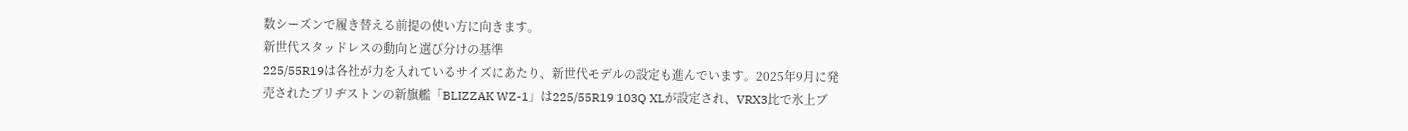数シーズンで履き替える前提の使い方に向きます。
新世代スタッドレスの動向と選び分けの基準
225/55R19は各社が力を入れているサイズにあたり、新世代モデルの設定も進んでいます。2025年9月に発売されたブリヂストンの新旗艦「BLIZZAK WZ-1」は225/55R19 103Q XLが設定され、VRX3比で氷上ブ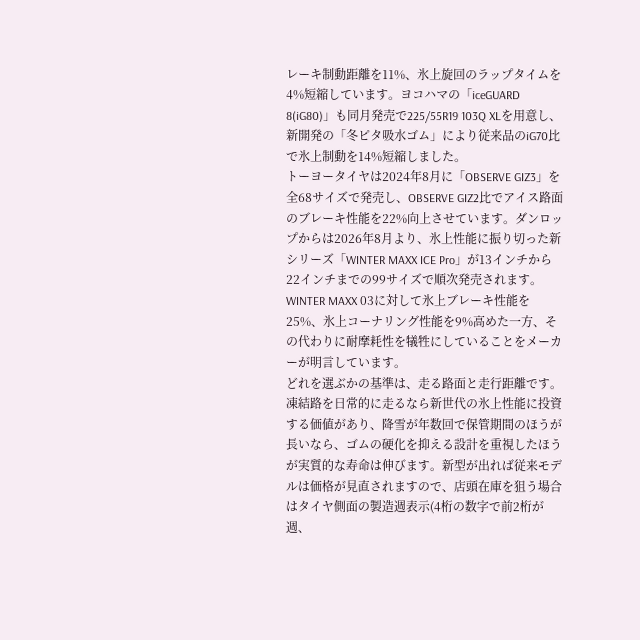レーキ制動距離を11%、氷上旋回のラップタイムを4%短縮しています。ヨコハマの「iceGUARD 8(iG80)」も同月発売で225/55R19 103Q XLを用意し、新開発の「冬ピタ吸水ゴム」により従来品のiG70比で氷上制動を14%短縮しました。
トーヨータイヤは2024年8月に「OBSERVE GIZ3」を全68サイズで発売し、OBSERVE GIZ2比でアイス路面のブレーキ性能を22%向上させています。ダンロップからは2026年8月より、氷上性能に振り切った新シリーズ「WINTER MAXX ICE Pro」が13インチから22インチまでの99サイズで順次発売されます。WINTER MAXX 03に対して氷上ブレーキ性能を25%、氷上コーナリング性能を9%高めた一方、その代わりに耐摩耗性を犠牲にしていることをメーカーが明言しています。
どれを選ぶかの基準は、走る路面と走行距離です。凍結路を日常的に走るなら新世代の氷上性能に投資する価値があり、降雪が年数回で保管期間のほうが長いなら、ゴムの硬化を抑える設計を重視したほうが実質的な寿命は伸びます。新型が出れば従来モデルは価格が見直されますので、店頭在庫を狙う場合はタイヤ側面の製造週表示(4桁の数字で前2桁が週、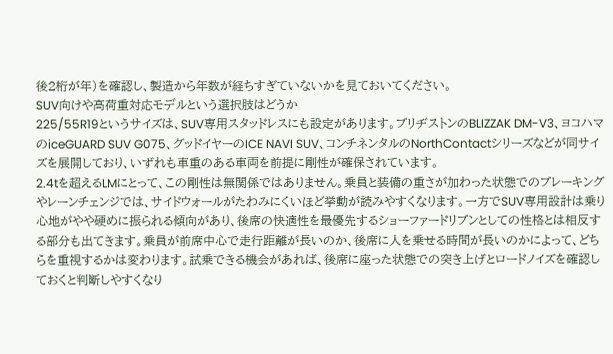後2桁が年)を確認し、製造から年数が経ちすぎていないかを見ておいてください。
SUV向けや高荷重対応モデルという選択肢はどうか
225/55R19というサイズは、SUV専用スタッドレスにも設定があります。ブリヂストンのBLIZZAK DM-V3、ヨコハマのiceGUARD SUV G075、グッドイヤーのICE NAVI SUV、コンチネンタルのNorthContactシリーズなどが同サイズを展開しており、いずれも車重のある車両を前提に剛性が確保されています。
2.4tを超えるLMにとって、この剛性は無関係ではありません。乗員と装備の重さが加わった状態でのブレーキングやレーンチェンジでは、サイドウォールがたわみにくいほど挙動が読みやすくなります。一方でSUV専用設計は乗り心地がやや硬めに振られる傾向があり、後席の快適性を最優先するショーファードリブンとしての性格とは相反する部分も出てきます。乗員が前席中心で走行距離が長いのか、後席に人を乗せる時間が長いのかによって、どちらを重視するかは変わります。試乗できる機会があれば、後席に座った状態での突き上げとロードノイズを確認しておくと判断しやすくなり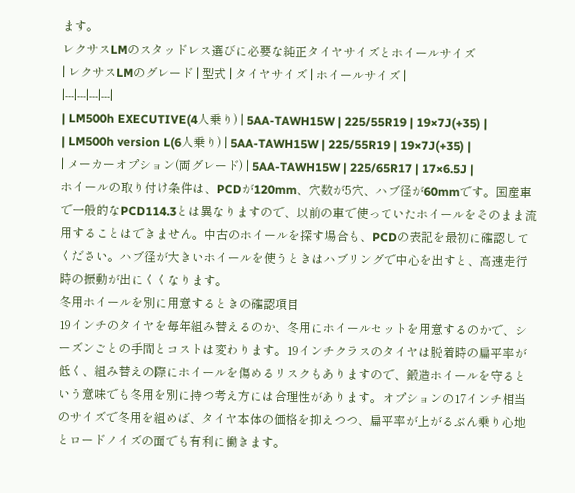ます。
レクサスLMのスタッドレス選びに必要な純正タイヤサイズとホイールサイズ
| レクサスLMのグレード | 型式 | タイヤサイズ | ホイールサイズ |
|---|---|---|---|
| LM500h EXECUTIVE(4人乗り) | 5AA-TAWH15W | 225/55R19 | 19×7J(+35) |
| LM500h version L(6人乗り) | 5AA-TAWH15W | 225/55R19 | 19×7J(+35) |
| メーカーオプション(両グレード) | 5AA-TAWH15W | 225/65R17 | 17×6.5J |
ホイールの取り付け条件は、PCDが120mm、穴数が5穴、ハブ径が60mmです。国産車で一般的なPCD114.3とは異なりますので、以前の車で使っていたホイールをそのまま流用することはできません。中古のホイールを探す場合も、PCDの表記を最初に確認してください。ハブ径が大きいホイールを使うときはハブリングで中心を出すと、高速走行時の振動が出にくくなります。
冬用ホイールを別に用意するときの確認項目
19インチのタイヤを毎年組み替えるのか、冬用にホイールセットを用意するのかで、シーズンごとの手間とコストは変わります。19インチクラスのタイヤは脱着時の扁平率が低く、組み替えの際にホイールを傷めるリスクもありますので、鍛造ホイールを守るという意味でも冬用を別に持つ考え方には合理性があります。オプションの17インチ相当のサイズで冬用を組めば、タイヤ本体の価格を抑えつつ、扁平率が上がるぶん乗り心地とロードノイズの面でも有利に働きます。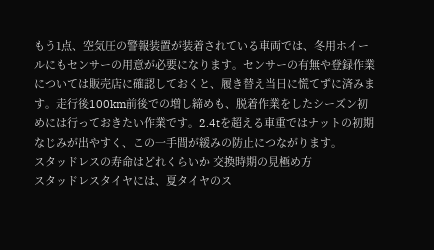もう1点、空気圧の警報装置が装着されている車両では、冬用ホイールにもセンサーの用意が必要になります。センサーの有無や登録作業については販売店に確認しておくと、履き替え当日に慌てずに済みます。走行後100km前後での増し締めも、脱着作業をしたシーズン初めには行っておきたい作業です。2.4tを超える車重ではナットの初期なじみが出やすく、この一手間が緩みの防止につながります。
スタッドレスの寿命はどれくらいか 交換時期の見極め方
スタッドレスタイヤには、夏タイヤのス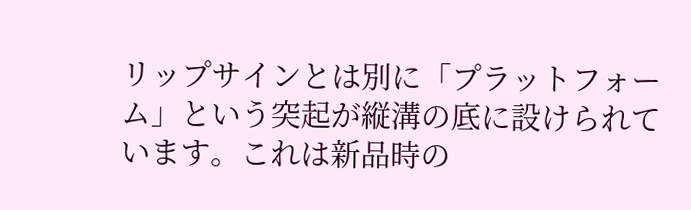リップサインとは別に「プラットフォーム」という突起が縦溝の底に設けられています。これは新品時の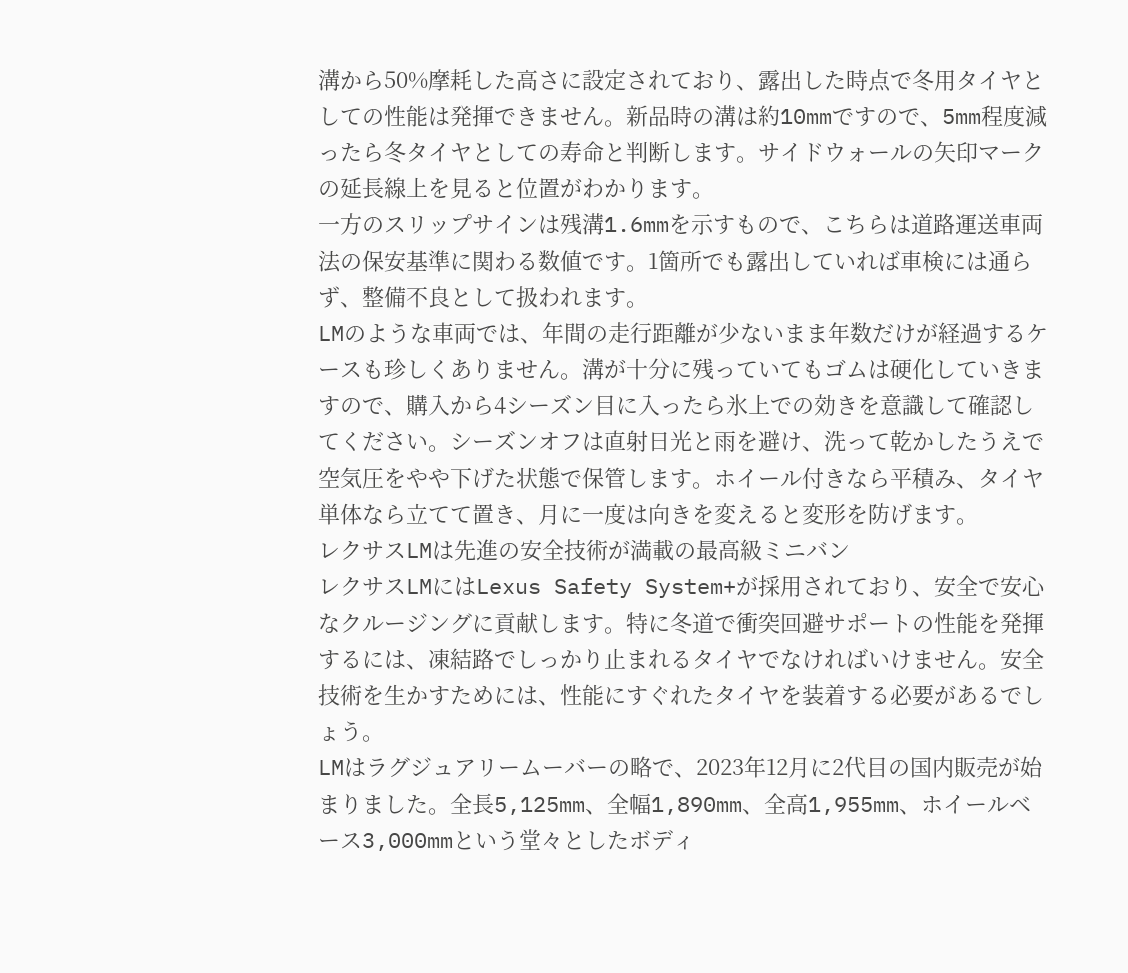溝から50%摩耗した高さに設定されており、露出した時点で冬用タイヤとしての性能は発揮できません。新品時の溝は約10mmですので、5mm程度減ったら冬タイヤとしての寿命と判断します。サイドウォールの矢印マークの延長線上を見ると位置がわかります。
一方のスリップサインは残溝1.6mmを示すもので、こちらは道路運送車両法の保安基準に関わる数値です。1箇所でも露出していれば車検には通らず、整備不良として扱われます。
LMのような車両では、年間の走行距離が少ないまま年数だけが経過するケースも珍しくありません。溝が十分に残っていてもゴムは硬化していきますので、購入から4シーズン目に入ったら氷上での効きを意識して確認してください。シーズンオフは直射日光と雨を避け、洗って乾かしたうえで空気圧をやや下げた状態で保管します。ホイール付きなら平積み、タイヤ単体なら立てて置き、月に一度は向きを変えると変形を防げます。
レクサスLMは先進の安全技術が満載の最高級ミニバン
レクサスLMにはLexus Safety System+が採用されており、安全で安心なクルージングに貢献します。特に冬道で衝突回避サポートの性能を発揮するには、凍結路でしっかり止まれるタイヤでなければいけません。安全技術を生かすためには、性能にすぐれたタイヤを装着する必要があるでしょう。
LMはラグジュアリームーバーの略で、2023年12月に2代目の国内販売が始まりました。全長5,125mm、全幅1,890mm、全高1,955mm、ホイールベース3,000mmという堂々としたボディ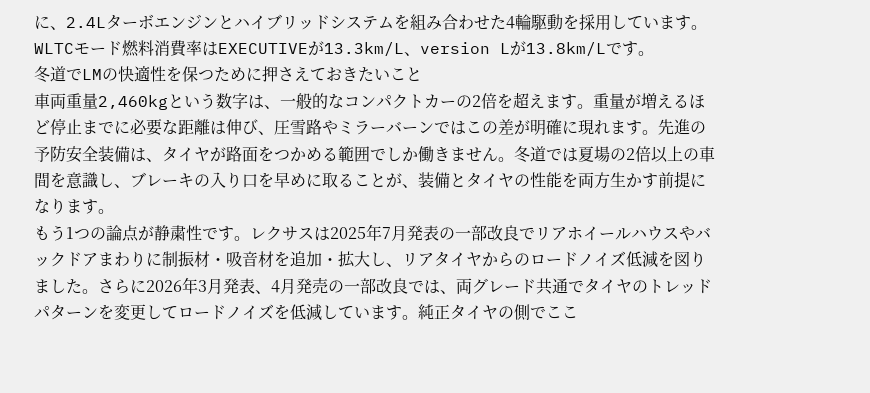に、2.4Lターボエンジンとハイブリッドシステムを組み合わせた4輪駆動を採用しています。WLTCモード燃料消費率はEXECUTIVEが13.3km/L、version Lが13.8km/Lです。
冬道でLMの快適性を保つために押さえておきたいこと
車両重量2,460kgという数字は、一般的なコンパクトカーの2倍を超えます。重量が増えるほど停止までに必要な距離は伸び、圧雪路やミラーバーンではこの差が明確に現れます。先進の予防安全装備は、タイヤが路面をつかめる範囲でしか働きません。冬道では夏場の2倍以上の車間を意識し、ブレーキの入り口を早めに取ることが、装備とタイヤの性能を両方生かす前提になります。
もう1つの論点が静粛性です。レクサスは2025年7月発表の一部改良でリアホイールハウスやバックドアまわりに制振材・吸音材を追加・拡大し、リアタイヤからのロードノイズ低減を図りました。さらに2026年3月発表、4月発売の一部改良では、両グレード共通でタイヤのトレッドパターンを変更してロードノイズを低減しています。純正タイヤの側でここ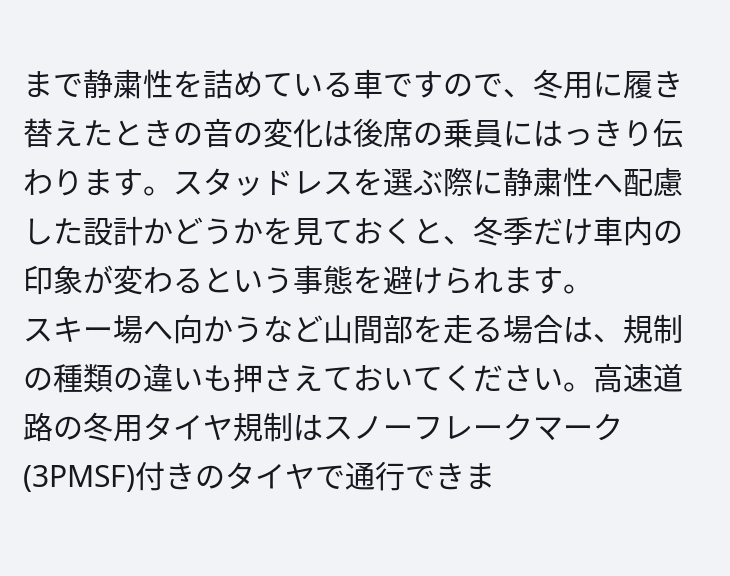まで静粛性を詰めている車ですので、冬用に履き替えたときの音の変化は後席の乗員にはっきり伝わります。スタッドレスを選ぶ際に静粛性へ配慮した設計かどうかを見ておくと、冬季だけ車内の印象が変わるという事態を避けられます。
スキー場へ向かうなど山間部を走る場合は、規制の種類の違いも押さえておいてください。高速道路の冬用タイヤ規制はスノーフレークマーク(3PMSF)付きのタイヤで通行できま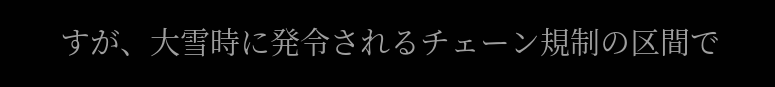すが、大雪時に発令されるチェーン規制の区間で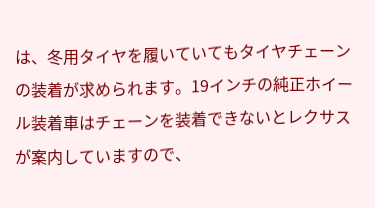は、冬用タイヤを履いていてもタイヤチェーンの装着が求められます。19インチの純正ホイール装着車はチェーンを装着できないとレクサスが案内していますので、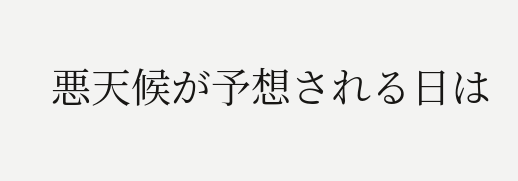悪天候が予想される日は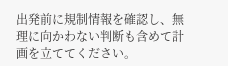出発前に規制情報を確認し、無理に向かわない判断も含めて計画を立ててください。